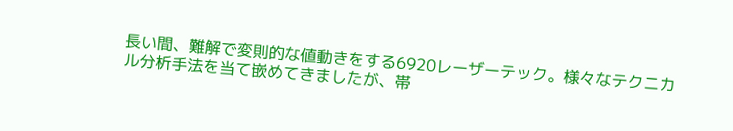長い間、難解で変則的な値動きをする6920レーザーテック。様々なテクニカル分析手法を当て嵌めてきましたが、帯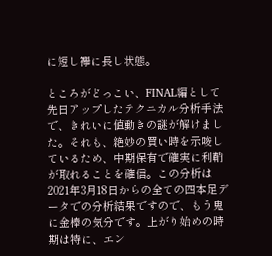に短し襷に長し状態。

ところがどっこい、FINAL編として先日アップしたテクニカル分析手法で、きれいに値動きの謎が解けました。それも、絶妙の買い時を示唆しているため、中期保有で確実に利鞘が取れることを確信。この分析は2021年3月18日からの全ての四本足データでの分析結果ですので、もう鬼に金棒の気分です。上がり始めの時期は特に、エン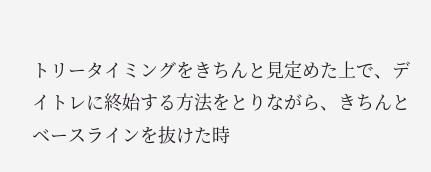トリータイミングをきちんと見定めた上で、デイトレに終始する方法をとりながら、きちんとベースラインを抜けた時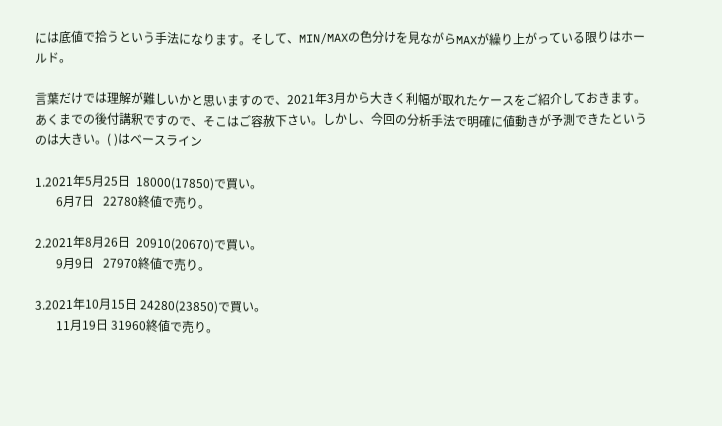には底値で拾うという手法になります。そして、MIN/MAXの色分けを見ながらMAXが繰り上がっている限りはホールド。

言葉だけでは理解が難しいかと思いますので、2021年3月から大きく利幅が取れたケースをご紹介しておきます。あくまでの後付講釈ですので、そこはご容赦下さい。しかし、今回の分析手法で明確に値動きが予測できたというのは大きい。( )はベースライン

1.2021年5月25日  18000(17850)で買い。
       6月7日   22780終値で売り。

2.2021年8月26日  20910(20670)で買い。
       9月9日   27970終値で売り。

3.2021年10月15日 24280(23850)で買い。
       11月19日 31960終値で売り。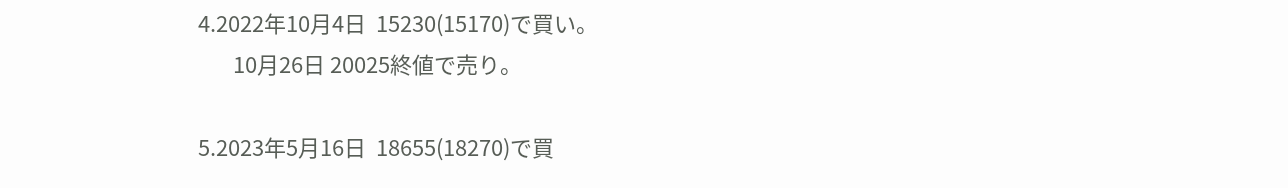4.2022年10月4日  15230(15170)で買い。
       10月26日 20025終値で売り。

5.2023年5月16日  18655(18270)で買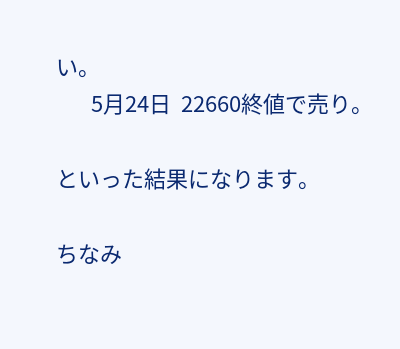い。
       5月24日  22660終値で売り。

といった結果になります。

ちなみ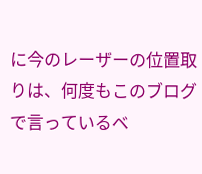に今のレーザーの位置取りは、何度もこのブログで言っているベ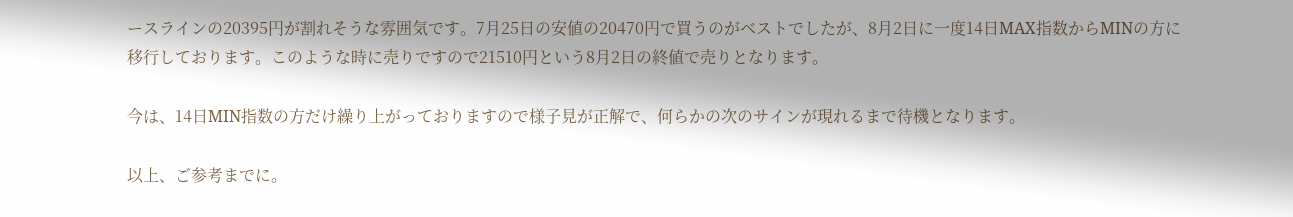ースラインの20395円が割れそうな雰囲気です。7月25日の安値の20470円で買うのがベストでしたが、8月2日に一度14日MAX指数からMINの方に移行しております。このような時に売りですので21510円という8月2日の終値で売りとなります。

今は、14日MIN指数の方だけ繰り上がっておりますので様子見が正解で、何らかの次のサインが現れるまで待機となります。

以上、ご参考までに。